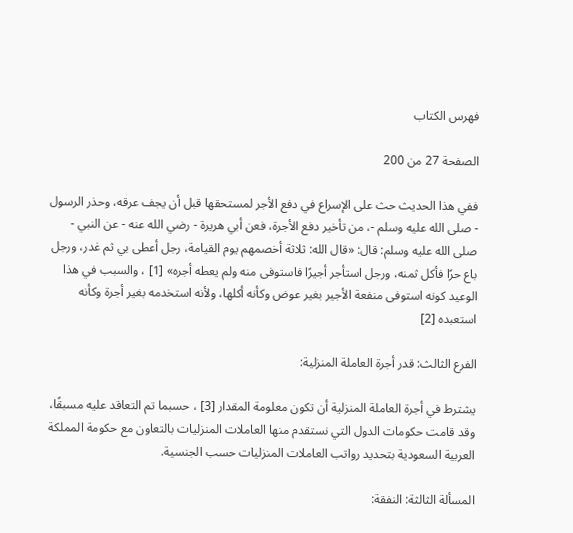فهرس الكتاب

الصفحة 27 من 200

ففي هذا الحديث حث على الإسراع في دفع الأجر لمستحقها قبل أن يجف عرقه، وحذر الرسول - صلى الله عليه وسلم -، من تأخير دفع الأجرة، فعن أبي هريرة - رضي الله عنه - عن النبي - صلى الله عليه وسلم: قال: «قال الله: ثلاثة أخصمهم يوم القيامة، رجل أعطى بي ثم غدر، ورجل باع حرًا فأكل ثمنه، ورجل استأجر أجيرًا فاستوفى منه ولم يعطه أجره» [1] ، والسبب في هذا الوعيد كونه استوفى منفعة الأجير بغير عوض وكأنه أكلها، ولأنه استخدمه بغير أجرة وكأنه استعبده [2]

الفرع الثالث: قدر أجرة العاملة المنزلية:

يشترط في أجرة العاملة المنزلية أن تكون معلومة المقدار [3] ، حسبما تم التعاقد عليه مسبقًا، وقد قامت حكومات الدول التي نستقدم منها العاملات المنزليات بالتعاون مع حكومة المملكة العربية السعودية بتحديد رواتب العاملات المنزليات حسب الجنسية.

المسألة الثالثة: النفقة: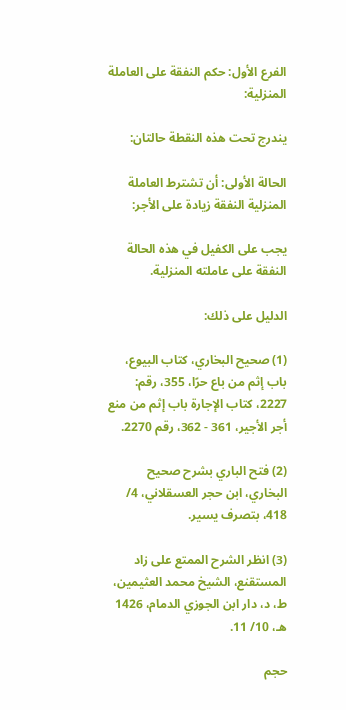الفرع الأول: حكم النفقة على العاملة المنزلية:

يندرج تحت هذه النقطة حالتان:

الحالة الأولى: أن تشترط العاملة المنزلية النفقة زيادة على الأجر:

يجب على الكفيل في هذه الحالة النفقة على عاملته المنزلية.

الدليل على ذلك:

(1) صحيح البخاري، كتاب البيوع، باب إثم من باع حرًا، 355، رقم: 2227، كتاب الإجارة باب إثم من منع أجر الأجير، 361 - 362، رقم 2270.

(2) فتح الباري بشرح صحيح البخاري، ابن حجر العسقلاني، 4/ 418، بتصرف يسير.

(3) انظر الشرح الممتع على زاد المستقنع، الشيخ محمد العثيمين، ط، د، دار ابن الجوزي الدمام، 1426 هـ، 10/ 11.

حجم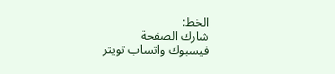الخط:
شارك الصفحة
فيسبوك واتساب تويتر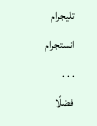تليجرام انستجرام
. . .
فضلًا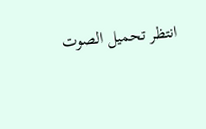انتظر تحميل الصوت